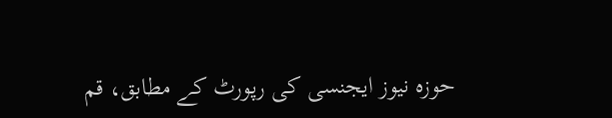حوزہ نیوز ایجنسی کی رپورٹ کے مطابق، قم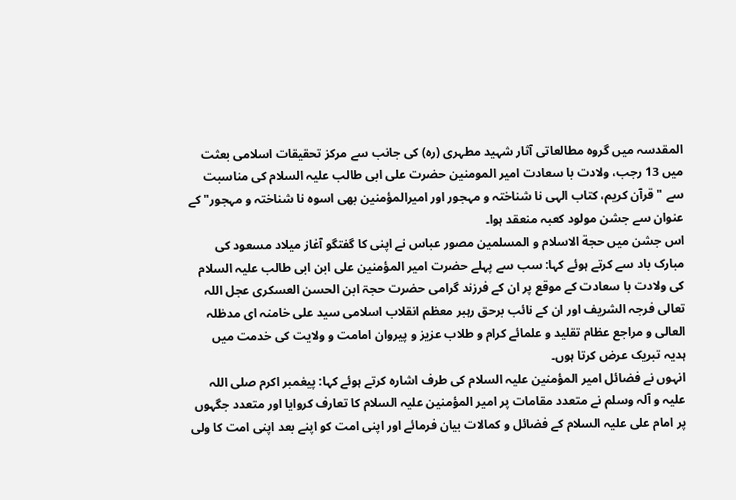المقدسہ میں گروه مطالعاتی آثار شہید مطہری (ره) كی جانب سے مركز تحقیقات اسلامی بعثت میں 13 رجب، ولادت با سعادت امیر المومنین حضرت علی ابی طالب علیہ السلام كی مناسبت سے "قرآن کریم، کتاب الہی نا شناختہ و مہجور اور امیرالمؤمنین بھی اسوہ نا شناختہ و مہجور" کے عنوان سے جشن مولود کعبہ منعقد ہوا۔
اس جشن میں حجة الاسلام و المسلمین مصور عباس نے اپنی کا گفتگو آغاز میلاد مسعود کی مبارک باد سے کرتے ہوئے کہا: سب سے پہلے حضرت امیر المؤمنین علی ابن ابی طالب علیہ السلام کی ولادت با سعادت کے موقع پر ان کے فرزند گرامی حضرت حجۃ ابن الحسن العسکری عجل اللہ تعالی فرجہ الشریف اور ان کے نائب برحق رہبر معظم انقلاب اسلامی سید علی خامنہ ای مدظلہ العالی و مراجع عظام تقلید و علمائے کرام و طلاب عزیز و پیروان امامت و ولایت کی خدمت میں ہدیہ تبریک عرض کرتا ہوں۔
انہوں نے فضائل امیر المؤمنین علیہ السلام کی طرف اشارہ کرتے ہوئے کہا: پیغمبر اکرم صلی اللہ علیہ و آلہ وسلم نے متعدد مقامات پر امیر المؤمنین علیہ السلام کا تعارف کروایا اور متعدد جگہوں پر امام علی علیہ السلام کے فضائل و کمالات بیان فرمائے اور اپنی امت کو اپنے بعد اپنی امت کا ولی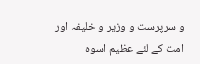و سرپرست و وزیر و خلیفہ اور امت کے لئے عظیم اسوہ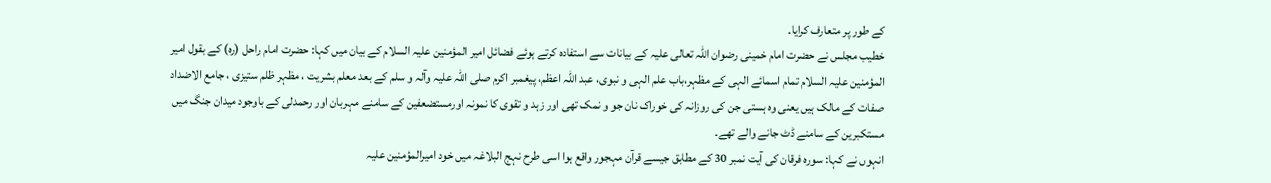کے طور پر متعارف کرایا۔
خطیب مجلس نے حضرت امام خمینی رضوان اللہ تعالی علیہ کے بیانات سے استفادہ کرتے ہوئے فضائل امیر المؤمنین علیہ السلام کے بیان میں کہا: حضرت امام راحل (رہ) کے بقول امیر المؤمنین علیہ السلام تمام اسمائے الہی کے مظہر،باب علم الہی و نبوی، عبد اللہ اعظم، پیغمبر اکرم صلی اللہ علیہ وآلہ و سلم کے بعد معلم بشریت ، مظہر ظلم ستیزی ، جامع الاضداد صفات کے مالک ہیں یعنی وہ ہستی جن کی روزانہ کی خوراک نان جو و نمک تھی اور زہد و تقوی کا نمونہ اورمستضعفین کے سامنے مہربان اور رحمدلی کے باوجود میدان جنگ میں مستکبرین کے سامنے ڈٹ جانے والے تھے۔
انہوں نے کہا: سورہ فرقان کی آیت نمبر 30 کے مطابق جیسے قرآن مہجور واقع ہوا اسی طرح نہج البلاغہ میں خود امیرالمؤمنین علیہ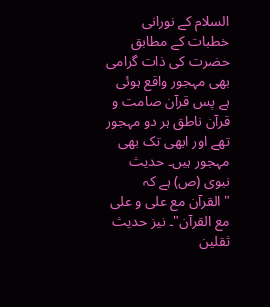السلام کے نورانی خطبات کے مطابق حضرت کی ذات گرامی بھی مہجور واقع ہوئی ہے پس قرآن صامت و قرآن ناطق ہر دو مہجور تھے اور ابھی تک بھی مہجور ہیں۔ حدیث نبوی (ص) ہے کہ "القرآن مع علی و علی مع القرآن"۔ نیز حدیث ثقلین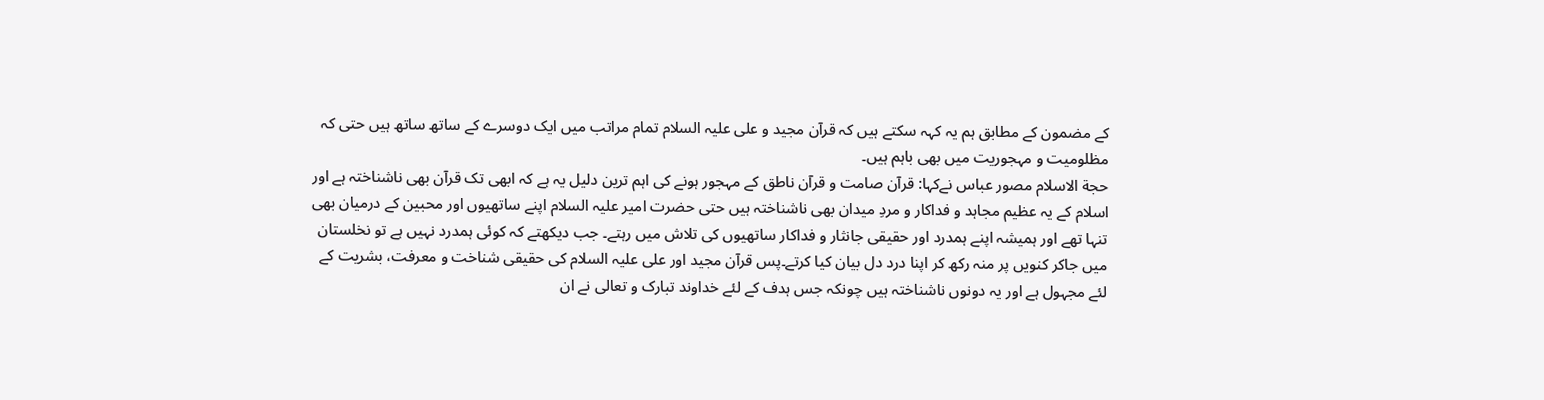کے مضمون کے مطابق ہم یہ کہہ سکتے ہیں کہ قرآن مجید و علی علیہ السلام تمام مراتب میں ایک دوسرے کے ساتھ ساتھ ہیں حتی کہ مظلومیت و مہجوریت میں بھی باہم ہیں۔
حجة الاسلام مصور عباس نےکہا: قرآن صامت و قرآن ناطق کے مہجور ہونے کی اہم ترین دلیل یہ ہے کہ ابھی تک قرآن بھی ناشناختہ ہے اور اسلام کے یہ عظیم مجاہد و فداکار و مردِ میدان بھی ناشناختہ ہیں حتی حضرت امیر علیہ السلام اپنے ساتھیوں اور محبین کے درمیان بھی تنہا تھے اور ہمیشہ اپنے ہمدرد اور حقیقی جانثار و فداکار ساتھیوں کی تلاش میں رہتے۔ جب دیکھتے کہ کوئی ہمدرد نہیں ہے تو نخلستان میں جاکر کنویں پر منہ رکھ کر اپنا درد دل بیان کیا کرتے۔پس قرآن مجید اور علی علیہ السلام کی حقیقی شناخت و معرفت، بشریت کے لئے مجہول ہے اور یہ دونوں ناشناختہ ہیں چونکہ جس ہدف کے لئے خداوند تبارک و تعالی نے ان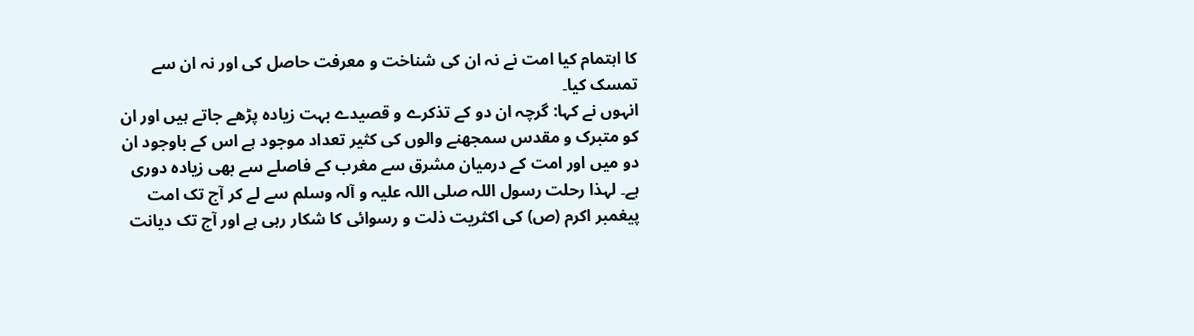کا اہتمام کیا امت نے نہ ان کی شناخت و معرفت حاصل کی اور نہ ان سے تمسک کیا۔
انہوں نے کہا: گرچہ ان دو کے تذکرے و قصیدے بہت زیادہ پڑھے جاتے ہیں اور ان کو متبرک و مقدس سمجھنے والوں کی کثیر تعداد موجود ہے اس کے باوجود ان دو میں اور امت کے درمیان مشرق سے مغرب کے فاصلے سے بھی زیادہ دوری ہے۔ لہذا رحلت رسول اللہ صلی اللہ علیہ و آلہ وسلم سے لے کر آج تک امت پیغمبر اکرم (ص) کی اکثریت ذلت و رسوائی کا شکار رہی ہے اور آج تک دیانت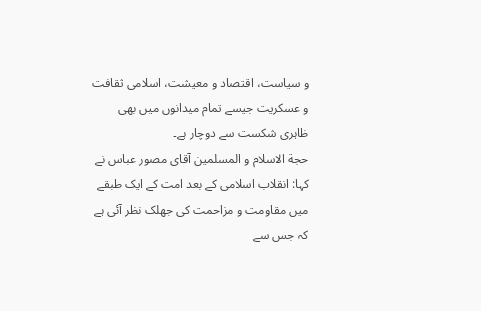و سیاست، اقتصاد و معیشت، اسلامی ثقافت و عسکریت جیسے تمام میدانوں میں بھی ظاہری شکست سے دوچار ہے۔
حجة الاسلام و المسلمین آقای مصور عباس نے کہا: انقلاب اسلامی کے بعد امت کے ایک طبقے میں مقاومت و مزاحمت کی جھلک نظر آئی ہے کہ جس سے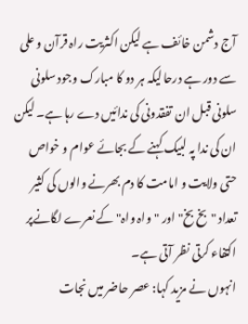آج دشمن خائف ہے لیکن اکثریت راہ قرآن و علی سے دور ہے درحالیکہ ہر دو کا مبارک وجود سلونی سلونی قبل ان تفقدونی کی ندائیں دے رہا ہے۔ لیکن ان کی ندا پہ لبیک کہنے کے بجائے عوام و خواص حتی ولایت و امامت کا دم بھرنے والوں کی کثیر تعداد "بخ بخ" اور "واہ واہ" کے نعرے لگانےپر اکتفاء کرتی نظر آتی ہے۔
انہوں نے مزید کہا: عصر حاضر میں نجات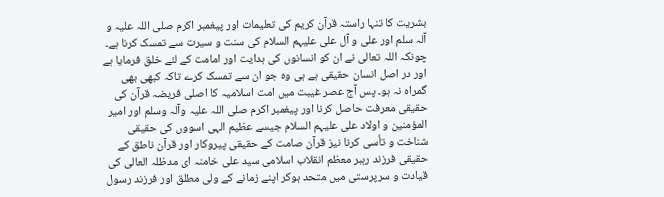بشریت کا تنہا راستہ قرآن کریم کی تعلیمات اور پیغمبر اکرم صلی اللہ علیہ و آلہ سلم اور علی و آل علی علیہم السلام کی سنت و سیرت سے تمسک کرنا ہے۔ چونکہ اللہ تعالی نے ان کو انسانوں کی ہدایت اور امامت کے لئے خلق فرمایا ہے اور در اصل انسان حقیقی ہے ہی وہ جو ان سے تمسک کرے تاکہ کبھی بھی گمراہ نہ ہو۔ پس آج عصر غیبت میں امت اسلامیہ کا اصلی فریضہ قرآن کی حقیقی معرفت حاصل کرنا اور پیغمبر اکرم صلی اللہ علیہ وآلہ وسلم اور امیر المؤمنین و اولاد علی علیہم السلام جیسے عظیم الہی اسووں کی حقیقی شناخت و تأسی کرنا نیز قرآن صامت کے حقیقی پیروکار اور قرآن ناطق کے حقیقی فرزند رہبر معظم انقلاب اسلامی سید علی خامنہ ای مدظلہ العالی کی قیادت و سرپرستی میں متحد ہوکر اپنے زمانے کے ولی مطلق اور فرزند رسول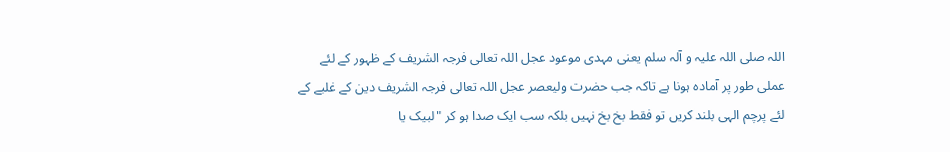اللہ صلی اللہ علیہ و آلہ سلم یعنی مہدی موعود عجل اللہ تعالی فرجہ الشریف کے ظہور کے لئے عملی طور پر آمادہ ہونا ہے تاکہ جب حضرت ولیعصر عجل اللہ تعالی فرجہ الشریف دین کے غلبے کے لئے پرچم الہی بلند کریں تو فقط بخ بخ نہیں بلکہ سب ایک صدا ہو کر "لبیک یا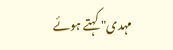مہدی" کہتے ہوئے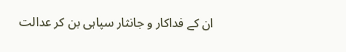ان کے فداکار و جانثار سپاہی بن کر عدالت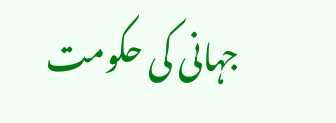جہانی کی حکومت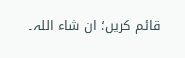قائم کریں؛ ان شاء اللہ۔